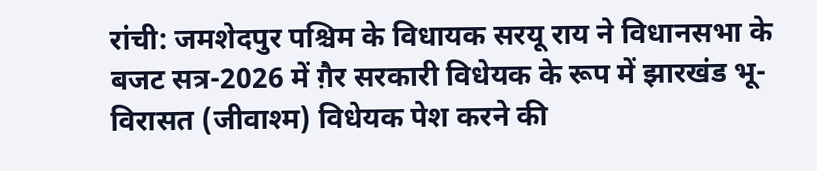रांची: जमशेदपुर पश्चिम के विधायक सरयू राय ने विधानसभा के बजट सत्र-2026 में ग़ैर सरकारी विधेयक के रूप में झारखंड भू-विरासत (जीवाश्म) विधेयक पेश करने की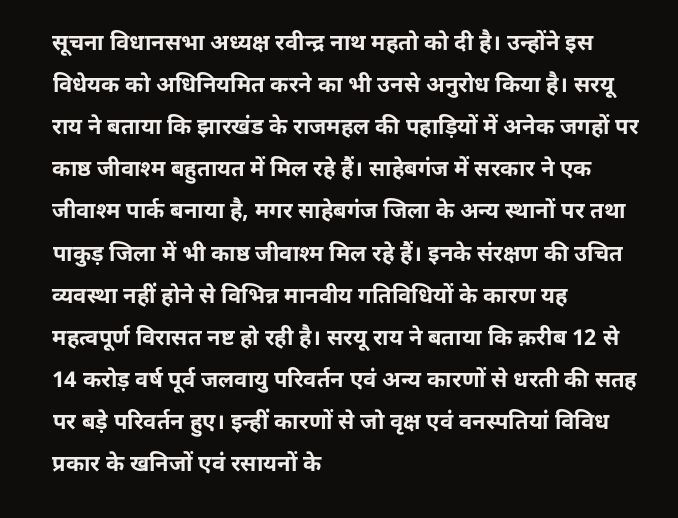सूचना विधानसभा अध्यक्ष रवीन्द्र नाथ महतो को दी है। उन्होंने इस विधेयक को अधिनियमित करने का भी उनसे अनुरोध किया है। सरयू राय ने बताया कि झारखंड के राजमहल की पहाड़ियों में अनेक जगहों पर काष्ठ जीवाश्म बहुतायत में मिल रहे हैं। साहेबगंज में सरकार ने एक जीवाश्म पार्क बनाया है, मगर साहेबगंज जिला के अन्य स्थानों पर तथा पाकुड़ जिला में भी काष्ठ जीवाश्म मिल रहे हैं। इनके संरक्षण की उचित व्यवस्था नहीं होने से विभिन्न मानवीय गतिविधियों के कारण यह महत्वपूर्ण विरासत नष्ट हो रही है। सरयू राय ने बताया कि क़रीब 12 से 14 करोड़ वर्ष पूर्व जलवायु परिवर्तन एवं अन्य कारणों से धरती की सतह पर बड़े परिवर्तन हुए। इन्हीं कारणों से जो वृक्ष एवं वनस्पतियां विविध प्रकार के खनिजों एवं रसायनों के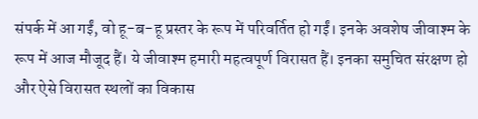संपर्क में आ गईं, वो हू-ब-हू प्रस्तर के रूप में परिवर्तित हो गईं। इनके अवशेष जीवाश्म के रूप में आज मौजूद हैं। ये जीवाश्म हमारी महत्वपूर्ण विरासत हैं। इनका समुचित संरक्षण हो और ऐसे विरासत स्थलों का विकास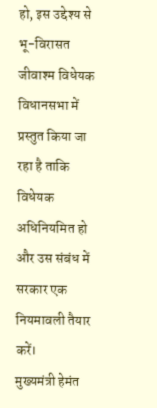हो, इस उद्देश्य से भू-विरासत जीवाश्म विधेयक विधानसभा में प्रस्तुत किया जा रहा है ताकि विधेयक अधिनियमित हो और उस संबंध में सरकार एक नियमावली तैयार करें।
मुख्यमंत्री हेमंत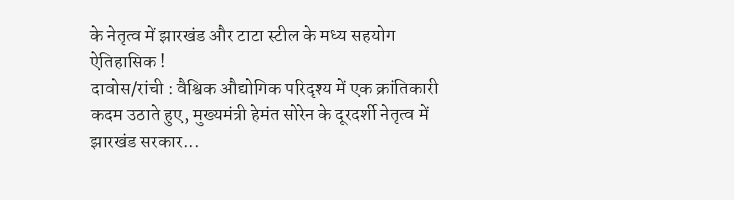के नेतृत्व में झारखंड और टाटा स्टील के मध्य सहयोग ऐतिहासिक !
दावोस/रांची : वैश्विक औद्योगिक परिदृश्य में एक क्रांतिकारी कदम उठाते हुए, मुख्यमंत्री हेमंत सोरेन के दूरदर्शी नेतृत्व में झारखंड सरकार...